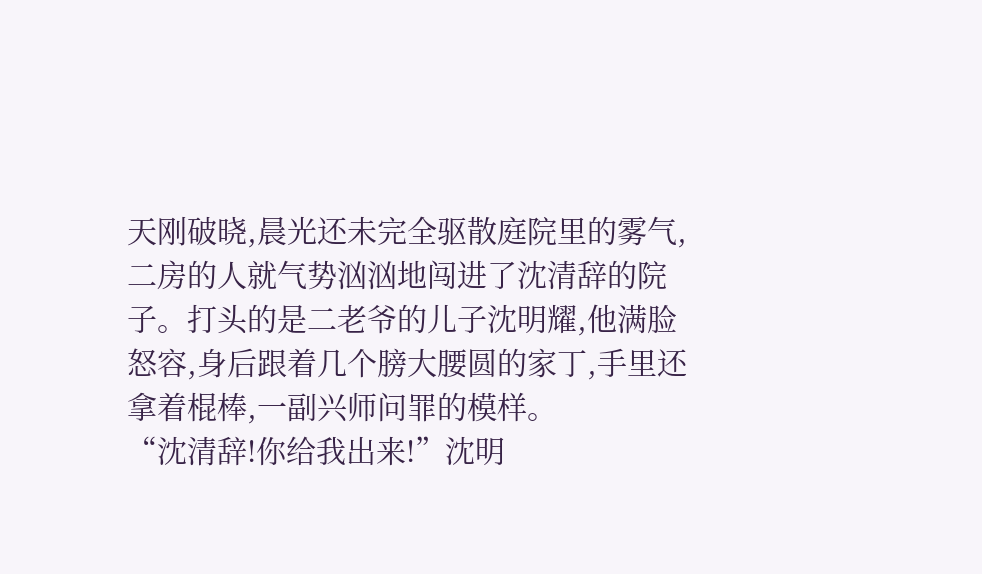天刚破晓,晨光还未完全驱散庭院里的雾气,二房的人就气势汹汹地闯进了沈清辞的院子。打头的是二老爷的儿子沈明耀,他满脸怒容,身后跟着几个膀大腰圆的家丁,手里还拿着棍棒,一副兴师问罪的模样。
“沈清辞!你给我出来!”沈明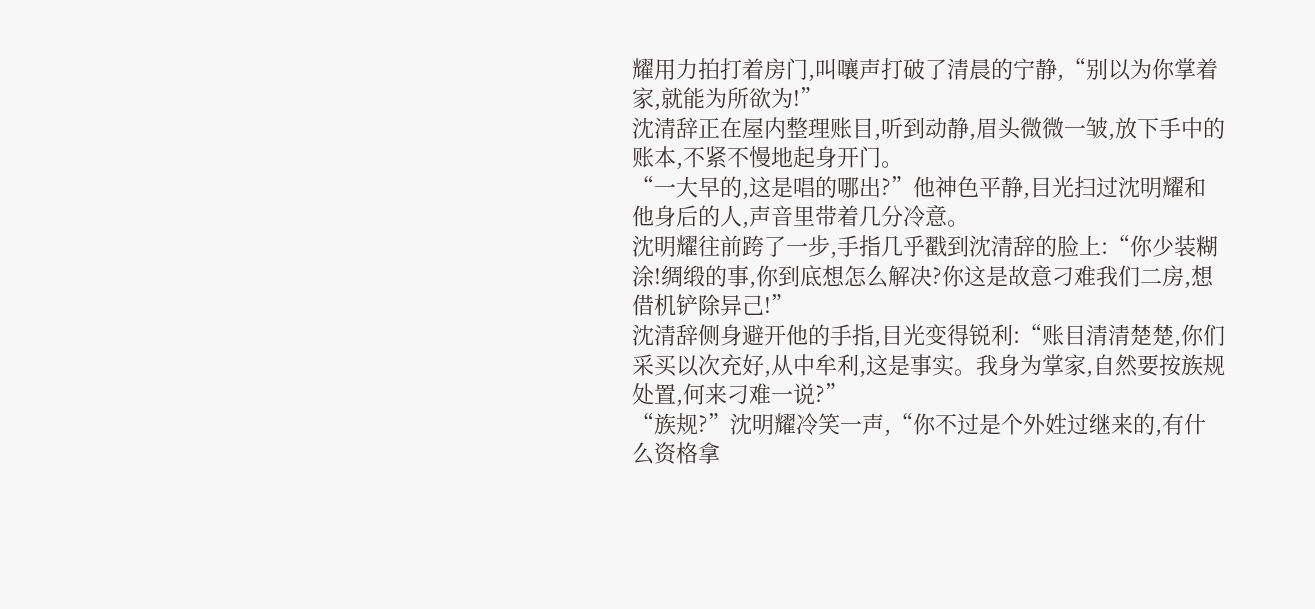耀用力拍打着房门,叫嚷声打破了清晨的宁静,“别以为你掌着家,就能为所欲为!”
沈清辞正在屋内整理账目,听到动静,眉头微微一皱,放下手中的账本,不紧不慢地起身开门。
“一大早的,这是唱的哪出?”他神色平静,目光扫过沈明耀和他身后的人,声音里带着几分冷意。
沈明耀往前跨了一步,手指几乎戳到沈清辞的脸上:“你少装糊涂!绸缎的事,你到底想怎么解决?你这是故意刁难我们二房,想借机铲除异己!”
沈清辞侧身避开他的手指,目光变得锐利:“账目清清楚楚,你们采买以次充好,从中牟利,这是事实。我身为掌家,自然要按族规处置,何来刁难一说?”
“族规?”沈明耀冷笑一声,“你不过是个外姓过继来的,有什么资格拿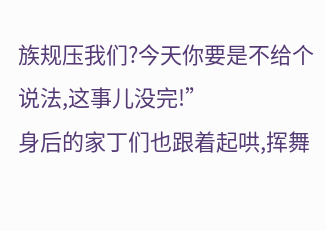族规压我们?今天你要是不给个说法,这事儿没完!”
身后的家丁们也跟着起哄,挥舞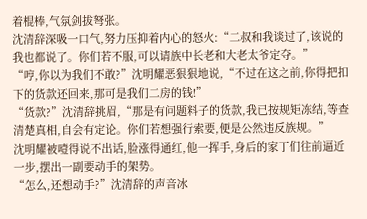着棍棒,气氛剑拔弩张。
沈清辞深吸一口气,努力压抑着内心的怒火:“二叔和我谈过了,该说的我也都说了。你们若不服,可以请族中长老和大老太爷定夺。”
“哼,你以为我们不敢?”沈明耀恶狠狠地说,“不过在这之前,你得把扣下的货款还回来,那可是我们二房的钱!”
“货款?”沈清辞挑眉,“那是有问题料子的货款,我已按规矩冻结,等查清楚真相,自会有定论。你们若想强行索要,便是公然违反族规。”
沈明耀被噎得说不出话,脸涨得通红,他一挥手,身后的家丁们往前逼近一步,摆出一副要动手的架势。
“怎么,还想动手?”沈清辞的声音冰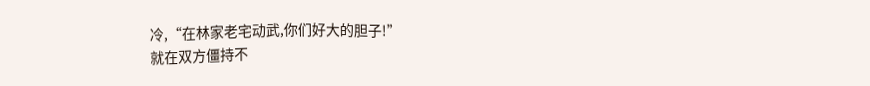冷,“在林家老宅动武,你们好大的胆子!”
就在双方僵持不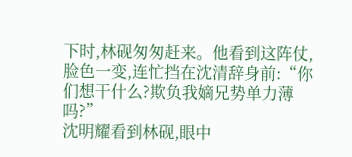下时,林砚匆匆赶来。他看到这阵仗,脸色一变,连忙挡在沈清辞身前:“你们想干什么?欺负我嫡兄势单力薄吗?”
沈明耀看到林砚,眼中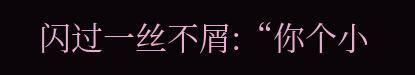闪过一丝不屑:“你个小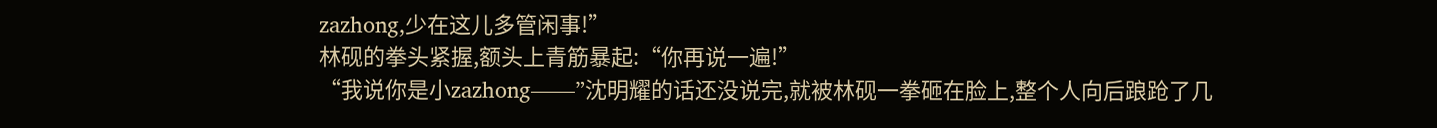zazhong,少在这儿多管闲事!”
林砚的拳头紧握,额头上青筋暴起:“你再说一遍!”
“我说你是小zazhong——”沈明耀的话还没说完,就被林砚一拳砸在脸上,整个人向后踉跄了几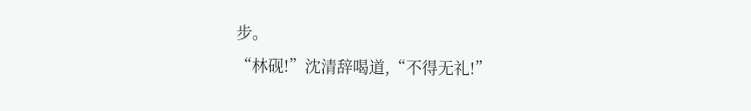步。
“林砚!”沈清辞喝道,“不得无礼!”